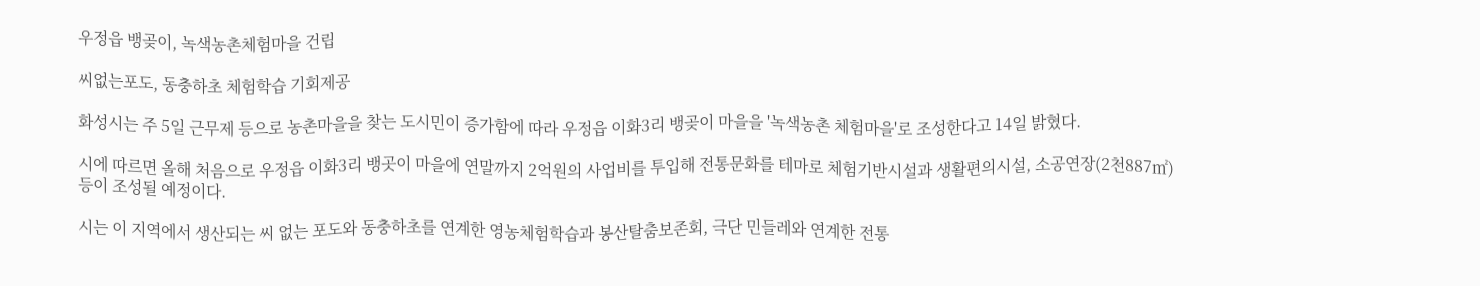우정읍 뱅곶이, 녹색농촌체험마을 건립

씨없는포도, 동충하초 체험학습 기회제공

화성시는 주 5일 근무제 등으로 농촌마을을 찾는 도시민이 증가함에 따라 우정읍 이화3리 뱅곶이 마을을 '녹색농촌 체험마을'로 조성한다고 14일 밝혔다.

시에 따르면 올해 처음으로 우정읍 이화3리 뱅곳이 마을에 연말까지 2억원의 사업비를 투입해 전통문화를 테마로 체험기반시설과 생활편의시설, 소공연장(2천887㎡) 등이 조성될 예정이다.

시는 이 지역에서 생산되는 씨 없는 포도와 동충하초를 연계한 영농체험학습과 봉산탈춤보존회, 극단 민들레와 연계한 전통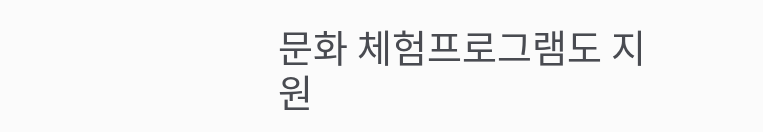문화 체험프로그램도 지원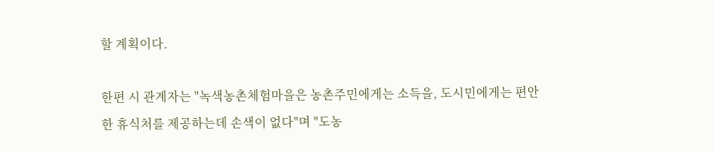할 계획이다.

한편 시 관계자는 "녹색농촌체험마을은 농촌주민에게는 소득을, 도시민에게는 편안한 휴식처를 제공하는데 손색이 없다"며 "도농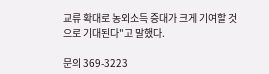교류 확대로 농외소득 증대가 크게 기여할 것으로 기대된다"고 말했다.

문의 369-3223